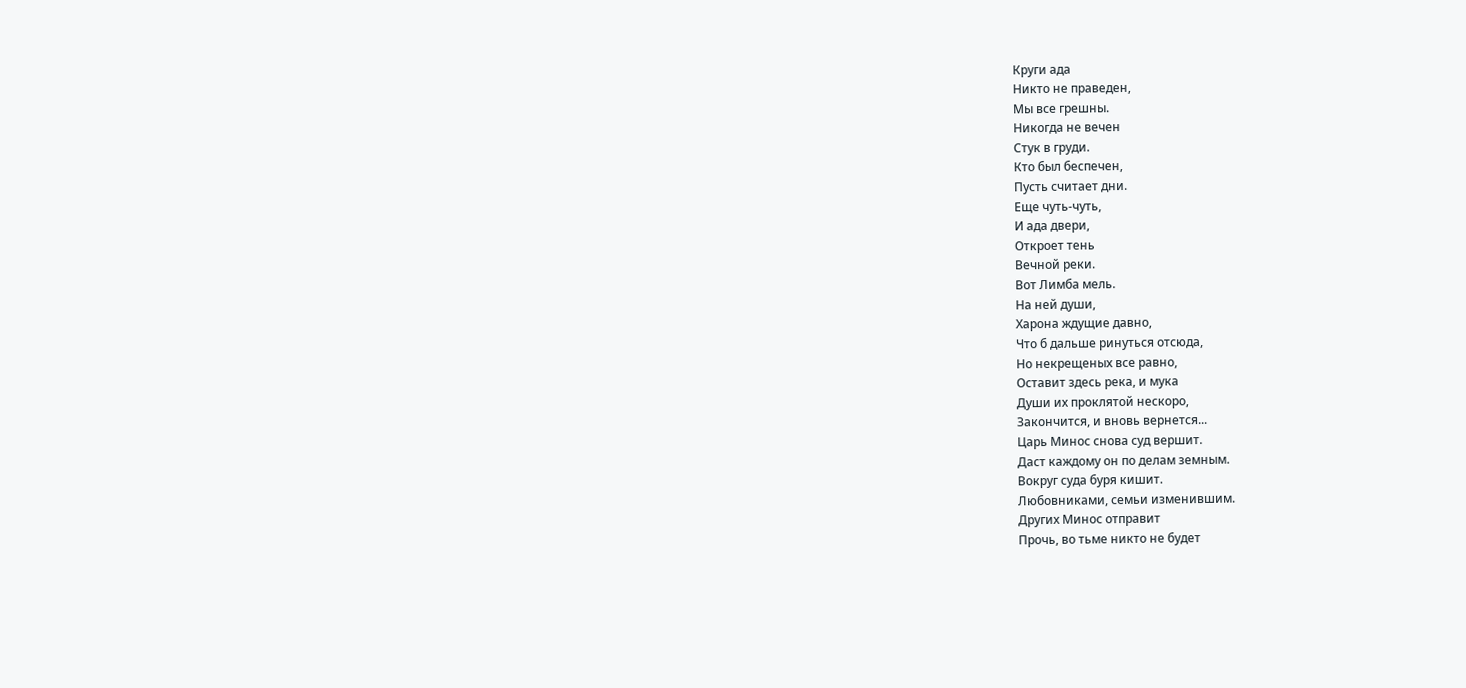Круги ада
Никто не праведен,
Мы все грешны.
Никогда не вечен
Стук в груди.
Кто был беспечен,
Пусть считает дни.
Еще чуть-чуть,
И ада двери,
Откроет тень
Вечной реки.
Вот Лимба мель.
На ней души,
Харона ждущие давно,
Что б дальше ринуться отсюда,
Но некрещеных все равно,
Оставит здесь река, и мука
Души их проклятой нескоро,
Закончится, и вновь вернется...
Царь Минос снова суд вершит.
Даст каждому он по делам земным.
Вокруг суда буря кишит.
Любовниками, семьи изменившим.
Других Минос отправит
Прочь, во тьме никто не будет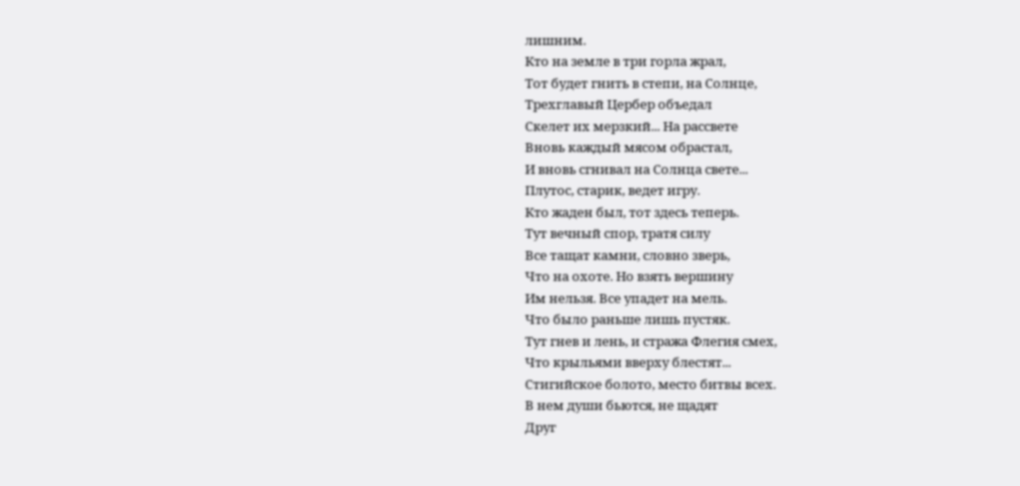лишним.
Кто на земле в три горла жрал,
Тот будет гнить в степи, на Солнце,
Трехглавый Цербер объедал
Скелет их мерзкий... На рассвете
Вновь каждый мясом обрастал,
И вновь сгнивал на Солнца свете...
Плутос, старик, ведет игру.
Кто жаден был, тот здесь теперь.
Тут вечный спор, тратя силу
Все тащат камни, словно зверь,
Что на охоте. Но взять вершину
Им нельзя. Все упадет на мель.
Что было раньше лишь пустяк.
Тут гнев и лень, и стража Флегия смех,
Что крыльями вверху блестят...
Стигийское болото, место битвы всех.
В нем души бьются, не щадят
Друг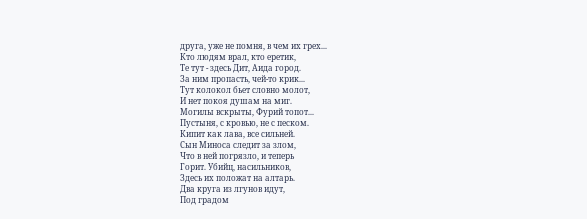друга, уже не помня, в чем их грех...
Кто людям врал, кто еретик,
Те тут - здесь Дит, Аида город.
За ним пропасть, чей-то крик...
Тут колокол бьет словно молот,
И нет покоя душам на миг.
Могилы вскрыты, Фурий топот...
Пустыня, с кровью, не с песком.
Кипит как лава, все сильней.
Сын Миноса следит за злом,
Что в ней погрязло, и теперь
Горит. Убийц, насильников,
Здесь их положат на алтарь.
Два круга из лгунов идут,
Под градом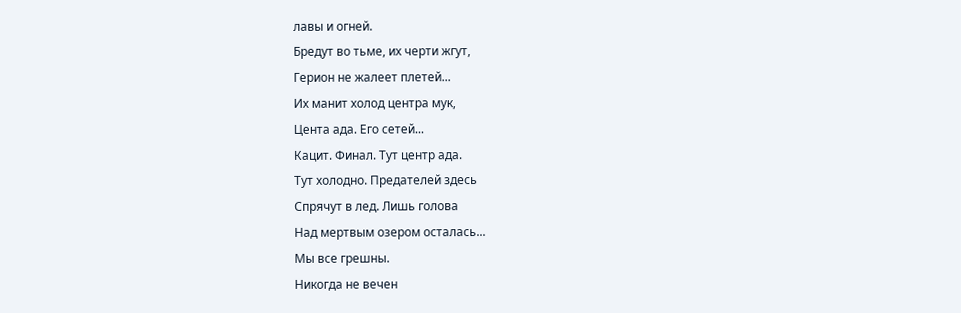лавы и огней.
Бредут во тьме, их черти жгут,
Герион не жалеет плетей...
Их манит холод центра мук,
Цента ада. Его сетей...
Кацит. Финал. Тут центр ада.
Тут холодно. Предателей здесь
Спрячут в лед. Лишь голова
Над мертвым озером осталась...
Мы все грешны.
Никогда не вечен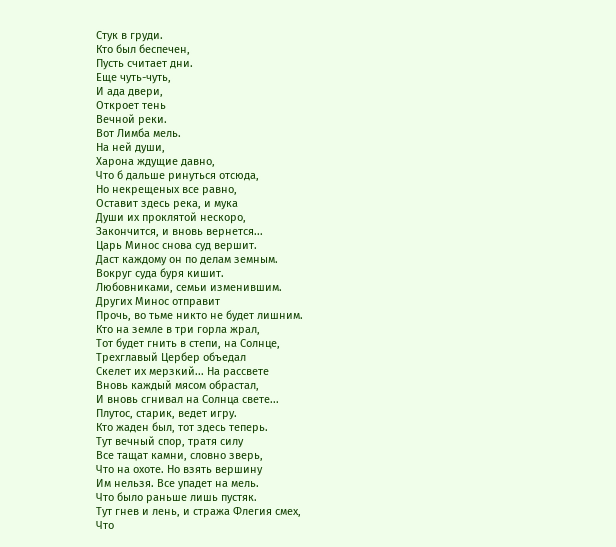Стук в груди.
Кто был беспечен,
Пусть считает дни.
Еще чуть-чуть,
И ада двери,
Откроет тень
Вечной реки.
Вот Лимба мель.
На ней души,
Харона ждущие давно,
Что б дальше ринуться отсюда,
Но некрещеных все равно,
Оставит здесь река, и мука
Души их проклятой нескоро,
Закончится, и вновь вернется...
Царь Минос снова суд вершит.
Даст каждому он по делам земным.
Вокруг суда буря кишит.
Любовниками, семьи изменившим.
Других Минос отправит
Прочь, во тьме никто не будет лишним.
Кто на земле в три горла жрал,
Тот будет гнить в степи, на Солнце,
Трехглавый Цербер объедал
Скелет их мерзкий... На рассвете
Вновь каждый мясом обрастал,
И вновь сгнивал на Солнца свете...
Плутос, старик, ведет игру.
Кто жаден был, тот здесь теперь.
Тут вечный спор, тратя силу
Все тащат камни, словно зверь,
Что на охоте. Но взять вершину
Им нельзя. Все упадет на мель.
Что было раньше лишь пустяк.
Тут гнев и лень, и стража Флегия смех,
Что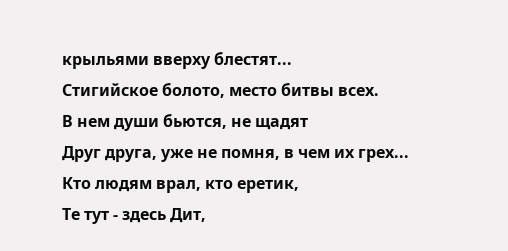крыльями вверху блестят...
Стигийское болото, место битвы всех.
В нем души бьются, не щадят
Друг друга, уже не помня, в чем их грех...
Кто людям врал, кто еретик,
Те тут - здесь Дит,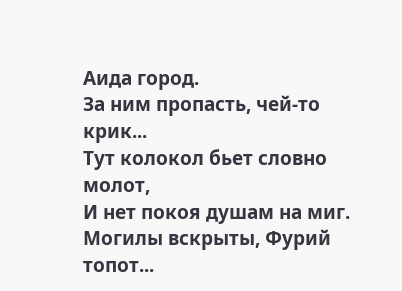Аида город.
За ним пропасть, чей-то крик...
Тут колокол бьет словно молот,
И нет покоя душам на миг.
Могилы вскрыты, Фурий топот...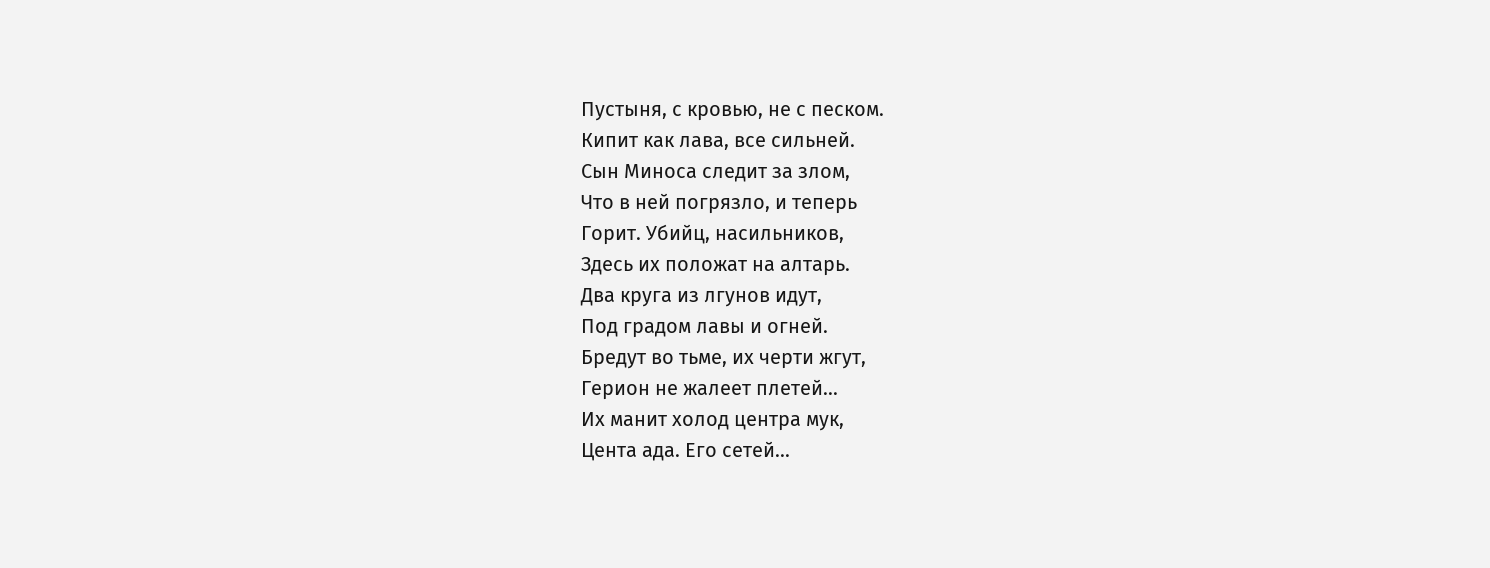Пустыня, с кровью, не с песком.
Кипит как лава, все сильней.
Сын Миноса следит за злом,
Что в ней погрязло, и теперь
Горит. Убийц, насильников,
Здесь их положат на алтарь.
Два круга из лгунов идут,
Под градом лавы и огней.
Бредут во тьме, их черти жгут,
Герион не жалеет плетей...
Их манит холод центра мук,
Цента ада. Его сетей...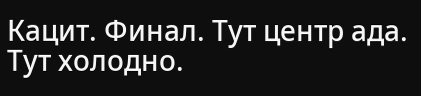Кацит. Финал. Тут центр ада.
Тут холодно.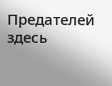Предателей здесь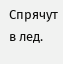Спрячут в лед.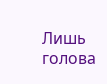Лишь голова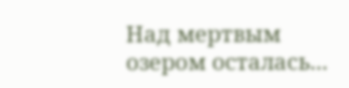Над мертвым озером осталась...